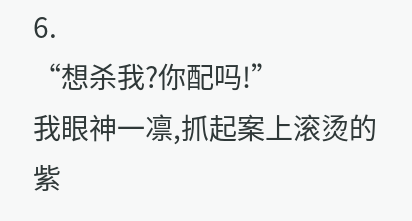6.
“想杀我?你配吗!”
我眼神一凛,抓起案上滚烫的紫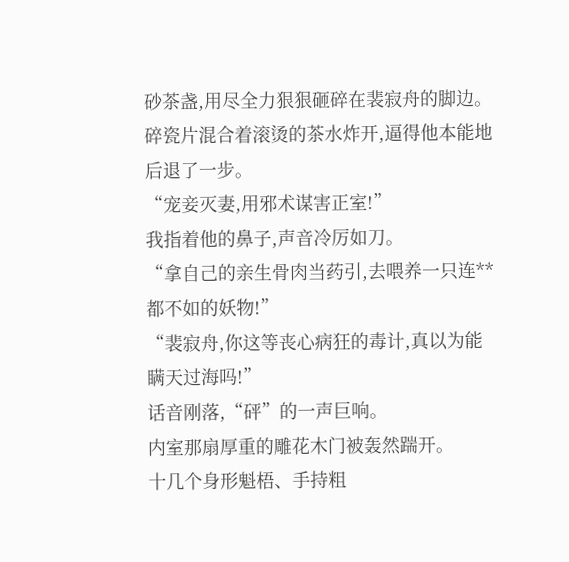砂茶盏,用尽全力狠狠砸碎在裴寂舟的脚边。
碎瓷片混合着滚烫的茶水炸开,逼得他本能地后退了一步。
“宠妾灭妻,用邪术谋害正室!”
我指着他的鼻子,声音冷厉如刀。
“拿自己的亲生骨肉当药引,去喂养一只连**都不如的妖物!”
“裴寂舟,你这等丧心病狂的毒计,真以为能瞒天过海吗!”
话音刚落,“砰”的一声巨响。
内室那扇厚重的雕花木门被轰然踹开。
十几个身形魁梧、手持粗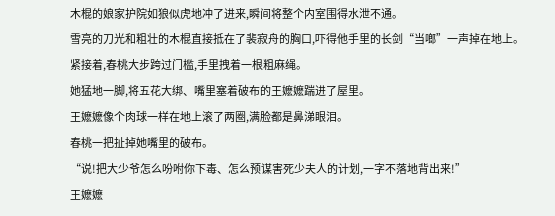木棍的娘家护院如狼似虎地冲了进来,瞬间将整个内室围得水泄不通。
雪亮的刀光和粗壮的木棍直接抵在了裴寂舟的胸口,吓得他手里的长剑“当啷”一声掉在地上。
紧接着,春桃大步跨过门槛,手里拽着一根粗麻绳。
她猛地一脚,将五花大绑、嘴里塞着破布的王嬷嬷踹进了屋里。
王嬷嬷像个肉球一样在地上滚了两圈,满脸都是鼻涕眼泪。
春桃一把扯掉她嘴里的破布。
“说!把大少爷怎么吩咐你下毒、怎么预谋害死少夫人的计划,一字不落地背出来!”
王嬷嬷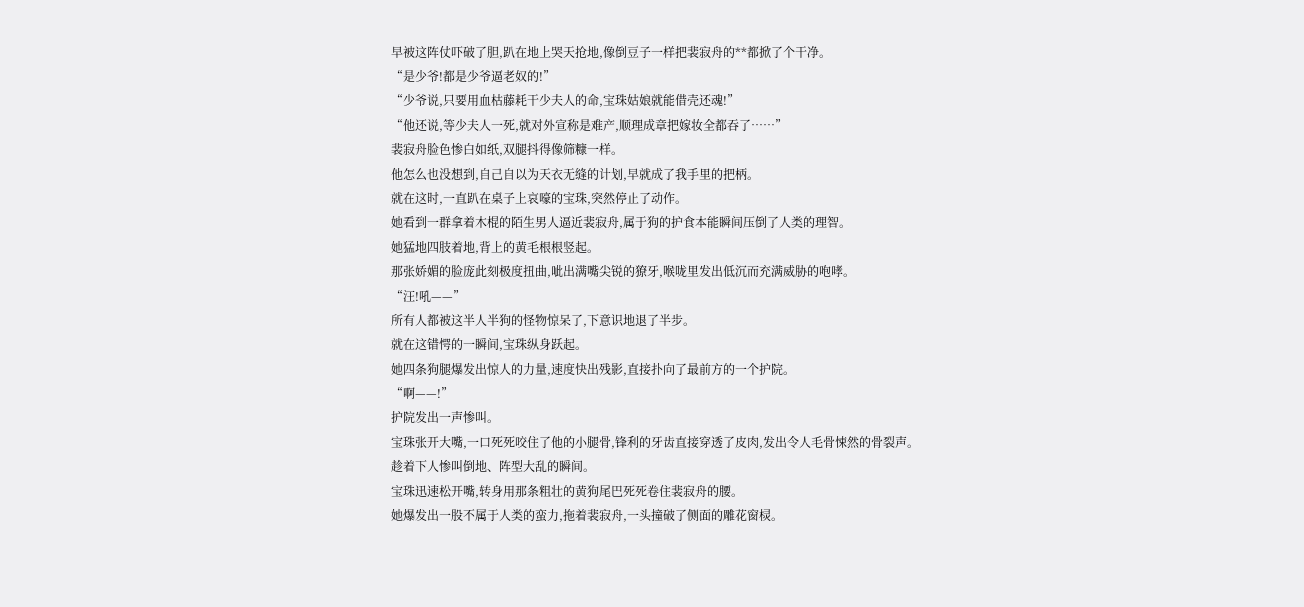早被这阵仗吓破了胆,趴在地上哭天抢地,像倒豆子一样把裴寂舟的**都掀了个干净。
“是少爷!都是少爷逼老奴的!”
“少爷说,只要用血枯藤耗干少夫人的命,宝珠姑娘就能借壳还魂!”
“他还说,等少夫人一死,就对外宣称是难产,顺理成章把嫁妆全都吞了……”
裴寂舟脸色惨白如纸,双腿抖得像筛糠一样。
他怎么也没想到,自己自以为天衣无缝的计划,早就成了我手里的把柄。
就在这时,一直趴在桌子上哀嚎的宝珠,突然停止了动作。
她看到一群拿着木棍的陌生男人逼近裴寂舟,属于狗的护食本能瞬间压倒了人类的理智。
她猛地四肢着地,背上的黄毛根根竖起。
那张娇媚的脸庞此刻极度扭曲,呲出满嘴尖锐的獠牙,喉咙里发出低沉而充满威胁的咆哮。
“汪!吼——”
所有人都被这半人半狗的怪物惊呆了,下意识地退了半步。
就在这错愕的一瞬间,宝珠纵身跃起。
她四条狗腿爆发出惊人的力量,速度快出残影,直接扑向了最前方的一个护院。
“啊——!”
护院发出一声惨叫。
宝珠张开大嘴,一口死死咬住了他的小腿骨,锋利的牙齿直接穿透了皮肉,发出令人毛骨悚然的骨裂声。
趁着下人惨叫倒地、阵型大乱的瞬间。
宝珠迅速松开嘴,转身用那条粗壮的黄狗尾巴死死卷住裴寂舟的腰。
她爆发出一股不属于人类的蛮力,拖着裴寂舟,一头撞破了侧面的雕花窗棂。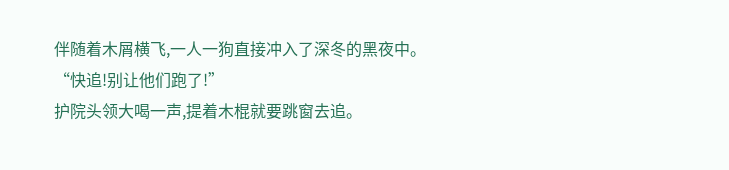伴随着木屑横飞,一人一狗直接冲入了深冬的黑夜中。
“快追!别让他们跑了!”
护院头领大喝一声,提着木棍就要跳窗去追。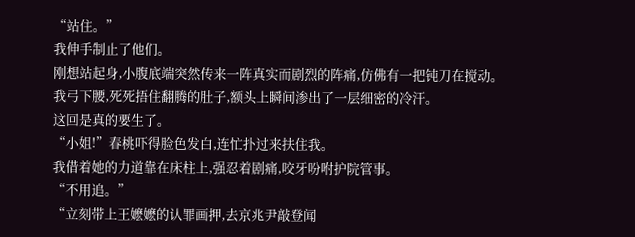“站住。”
我伸手制止了他们。
刚想站起身,小腹底端突然传来一阵真实而剧烈的阵痛,仿佛有一把钝刀在搅动。
我弓下腰,死死捂住翻腾的肚子,额头上瞬间渗出了一层细密的冷汗。
这回是真的要生了。
“小姐!”春桃吓得脸色发白,连忙扑过来扶住我。
我借着她的力道靠在床柱上,强忍着剧痛,咬牙吩咐护院管事。
“不用追。”
“立刻带上王嬷嬷的认罪画押,去京兆尹敲登闻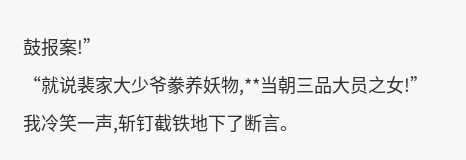鼓报案!”
“就说裴家大少爷豢养妖物,**当朝三品大员之女!”
我冷笑一声,斩钉截铁地下了断言。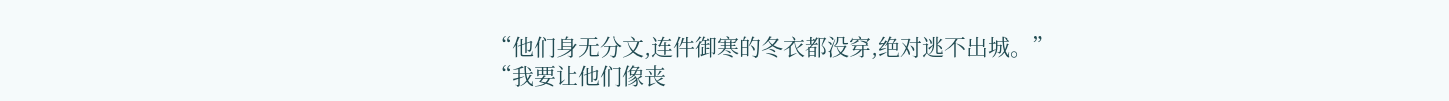“他们身无分文,连件御寒的冬衣都没穿,绝对逃不出城。”
“我要让他们像丧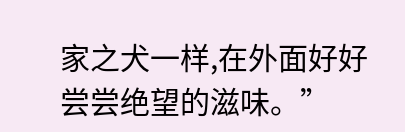家之犬一样,在外面好好尝尝绝望的滋味。”